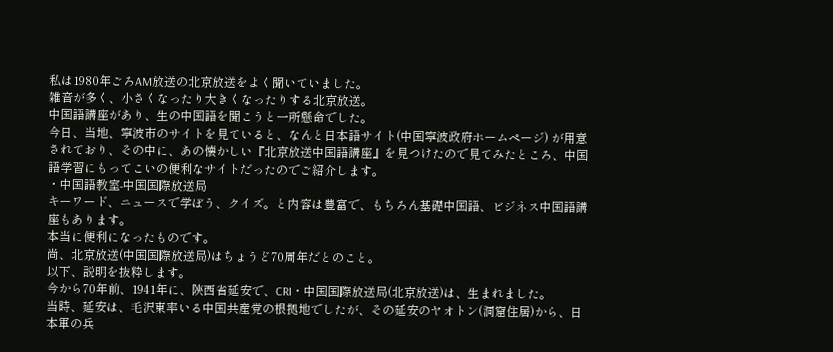私は1980年ごろAM放送の北京放送をよく聞いていました。
雑音が多く、小さくなったり大きくなったりする北京放送。
中国語講座があり、生の中国語を聞こうと一所懸命でした。
今日、当地、寧波市のサイトを見ていると、なんと日本語サイト(中国寧波政府ホームページ) が用意されており、その中に、あの懐かしい『北京放送中国語講座』を見つけたので見てみたところ、中国語学習にもってこいの便利なサイトだったのでご紹介します。
・中国語教室-中国国際放送局
キーワード、ニュースで学ぼう、クイズ。と内容は豊富で、もちろん基礎中国語、ビジネス中国語講座もあります。
本当に便利になったものです。
尚、北京放送(中国国際放送局)はちょうど70周年だとのこと。
以下、説明を抜粋します。
今から70年前、1941年に、陝西省延安で、CRI・中国国際放送局(北京放送)は、生まれました。
当時、延安は、毛沢東率いる中国共産党の根拠地でしたが、その延安のヤオトン(洞窟住居)から、日本軍の兵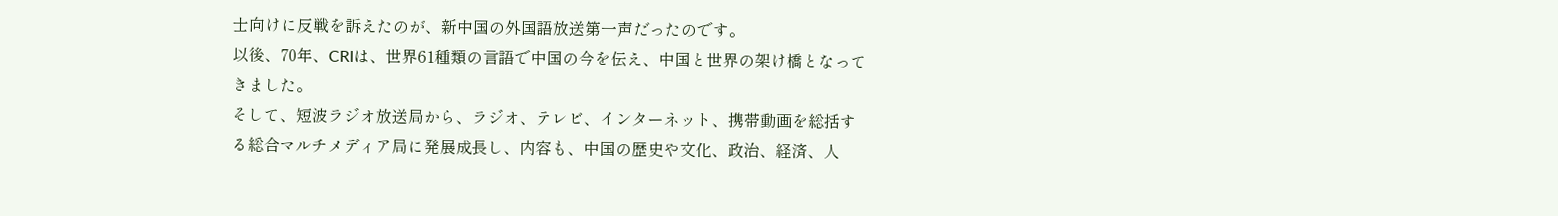士向けに反戦を訴えたのが、新中国の外国語放送第一声だったのです。
以後、70年、CRIは、世界61種類の言語で中国の今を伝え、中国と世界の架け橋となってきました。
そして、短波ラジオ放送局から、ラジオ、テレビ、インターネット、携帯動画を総括する総合マルチメディア局に発展成長し、内容も、中国の歴史や文化、政治、経済、人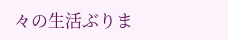々の生活ぶりま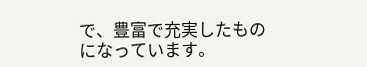で、豊富で充実したものになっています。